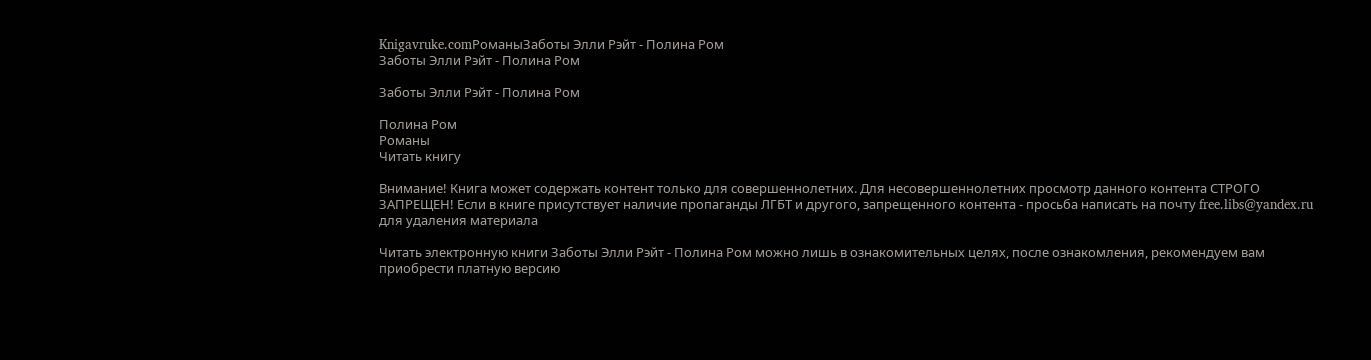Knigavruke.comРоманыЗаботы Элли Рэйт - Полина Ром
Заботы Элли Рэйт - Полина Ром

Заботы Элли Рэйт - Полина Ром

Полина Ром
Романы
Читать книгу

Внимание! Книга может содержать контент только для совершеннолетних. Для несовершеннолетних просмотр данного контента СТРОГО ЗАПРЕЩЕН! Если в книге присутствует наличие пропаганды ЛГБТ и другого, запрещенного контента - просьба написать на почту free.libs@yandex.ru для удаления материала

Читать электронную книги Заботы Элли Рэйт - Полина Ром можно лишь в ознакомительных целях, после ознакомления, рекомендуем вам приобрести платную версию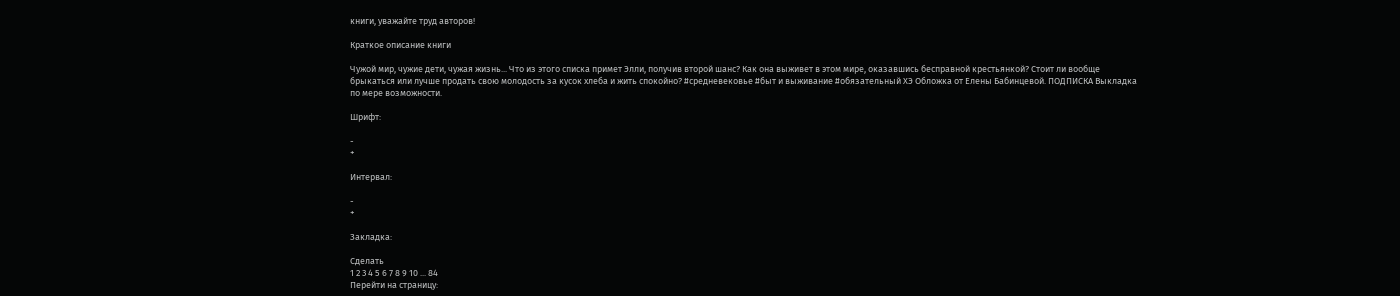книги, уважайте труд авторов!

Краткое описание книги

Чужой мир, чужие дети, чужая жизнь... Что из этого списка примет Элли, получив второй шанс? Как она выживет в этом мире, оказавшись бесправной крестьянкой? Стоит ли вообще брыкаться или лучше продать свою молодость за кусок хлеба и жить спокойно? #средневековье #быт и выживание #обязательный ХЭ Обложка от Елены Бабинцевой. ПОДПИСКА Выкладка по мере возможности.

Шрифт:

-
+

Интервал:

-
+

Закладка:

Сделать
1 2 3 4 5 6 7 8 9 10 ... 84
Перейти на страницу: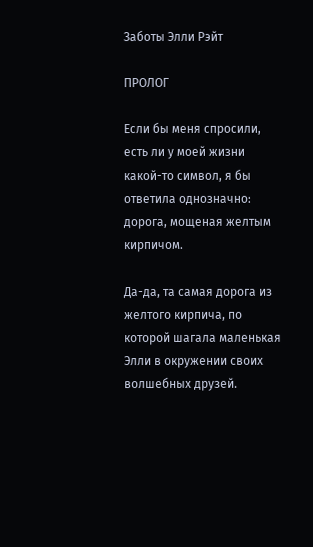Заботы Элли Рэйт

ПРОЛОГ

Если бы меня спросили, есть ли у моей жизни какой-то символ, я бы ответила однозначно: дорога, мощеная желтым кирпичом.

Да-да, та самая дорога из желтого кирпича, по которой шагала маленькая Элли в окружении своих волшебных друзей.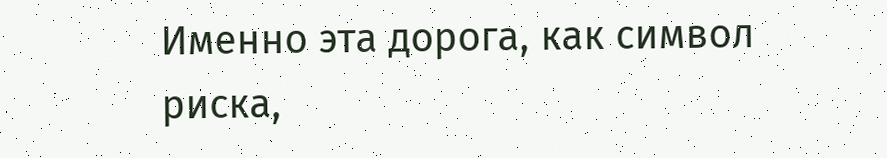Именно эта дорога, как символ риска,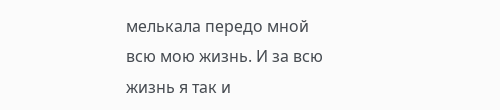мелькала передо мной всю мою жизнь. И за всю жизнь я так и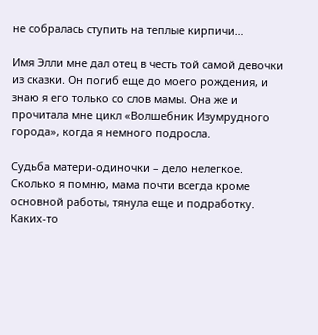не собралась ступить на теплые кирпичи…

Имя Элли мне дал отец в честь той самой девочки из сказки. Он погиб еще до моего рождения, и знаю я его только со слов мамы. Она же и прочитала мне цикл «Волшебник Изумрудного города», когда я немного подросла.

Судьба матери-одиночки – дело нелегкое. Сколько я помню, мама почти всегда кроме основной работы, тянула еще и подработку. Каких-то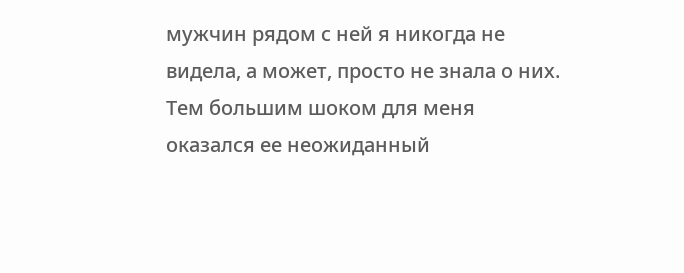мужчин рядом с ней я никогда не видела, а может, просто не знала о них. Тем большим шоком для меня оказался ее неожиданный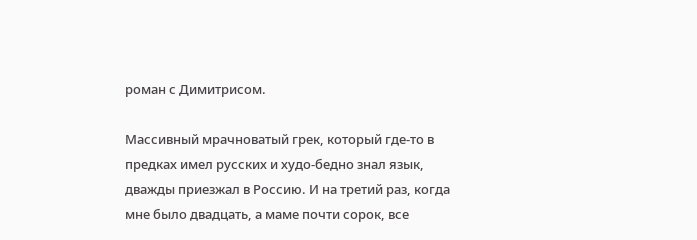роман с Димитрисом.

Массивный мрачноватый грек, который где-то в предках имел русских и худо-бедно знал язык, дважды приезжал в Россию. И на третий раз, когда мне было двадцать, а маме почти сорок, все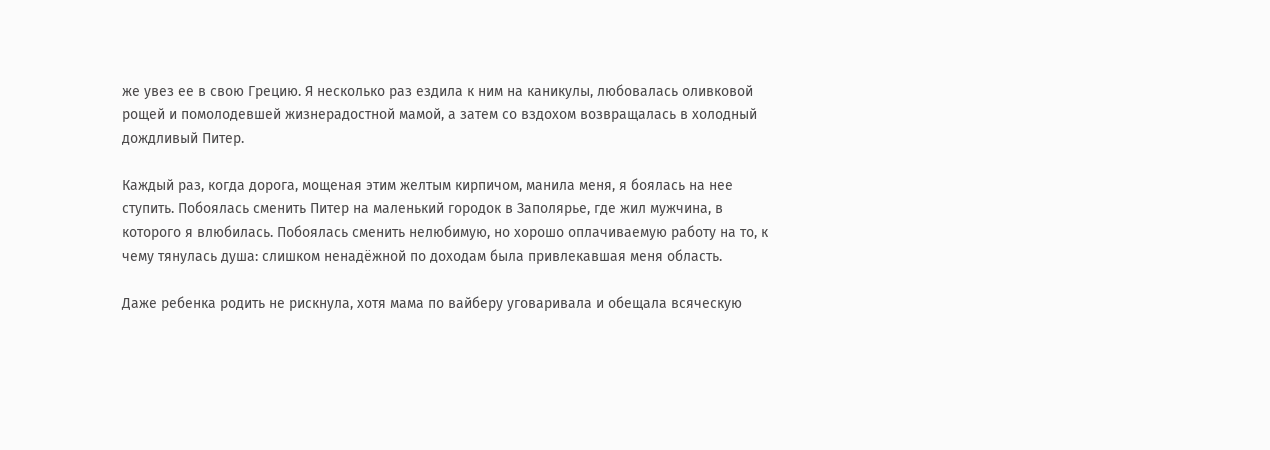же увез ее в свою Грецию. Я несколько раз ездила к ним на каникулы, любовалась оливковой рощей и помолодевшей жизнерадостной мамой, а затем со вздохом возвращалась в холодный дождливый Питер.

Каждый раз, когда дорога, мощеная этим желтым кирпичом, манила меня, я боялась на нее ступить. Побоялась сменить Питер на маленький городок в Заполярье, где жил мужчина, в которого я влюбилась. Побоялась сменить нелюбимую, но хорошо оплачиваемую работу на то, к чему тянулась душа: слишком ненадёжной по доходам была привлекавшая меня область.

Даже ребенка родить не рискнула, хотя мама по вайберу уговаривала и обещала всяческую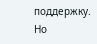поддержку. Но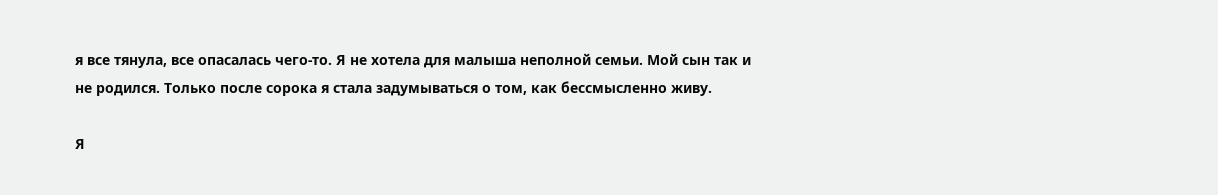я все тянула, все опасалась чего-то. Я не хотела для малыша неполной семьи. Мой сын так и не родился. Только после сорока я стала задумываться о том, как бессмысленно живу.

Я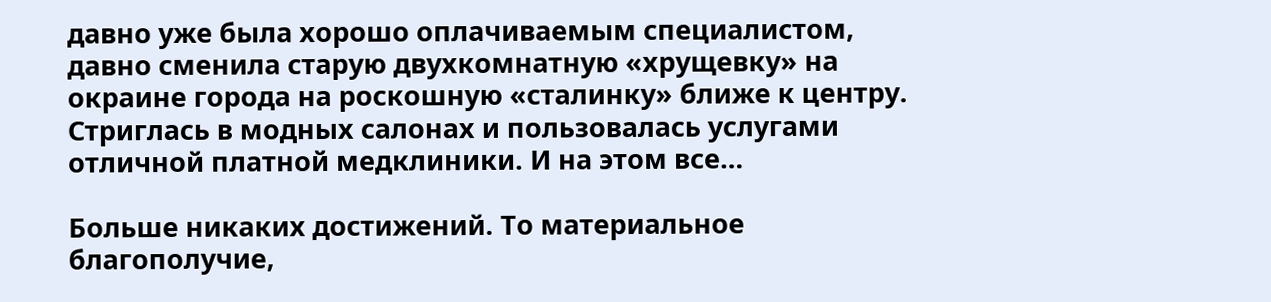давно уже была хорошо оплачиваемым специалистом, давно сменила старую двухкомнатную «хрущевку» на окраине города на роскошную «сталинку» ближе к центру. Стриглась в модных салонах и пользовалась услугами отличной платной медклиники. И на этом все…

Больше никаких достижений. То материальное благополучие,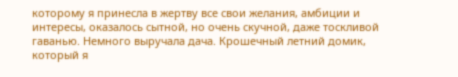которому я принесла в жертву все свои желания, амбиции и интересы, оказалось сытной, но очень скучной, даже тоскливой гаванью. Немного выручала дача. Крошечный летний домик, который я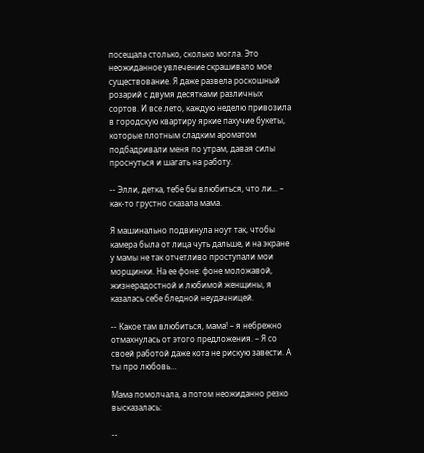посещала столько, сколько могла. Это неожиданное увлечение скрашивало мое существование. Я даже развела роскошный розарий с двумя десятками различных сортов. И все лето, каждую неделю привозила в городскую квартиру яркие пахучие букеты, которые плотным сладким ароматом подбадривали меня по утрам, давая силы проснуться и шагать на работу.

-- Элли, детка, тебе бы влюбиться, что ли... – как-то грустно сказала мама.

Я машинально подвинула ноут так, чтобы камера была от лица чуть дальше, и на экране у мамы не так отчетливо проступали мои морщинки. На ее фоне: фоне моложавой, жизнерадостной и любимой женщины, я казалась себе бледной неудачницей.

-- Какое там влюбиться, мама! – я небрежно отмахнулась от этого предложения. – Я со своей работой даже кота не рискую завести. А ты про любовь…

Мама помолчала, а потом неожиданно резко высказалась:

--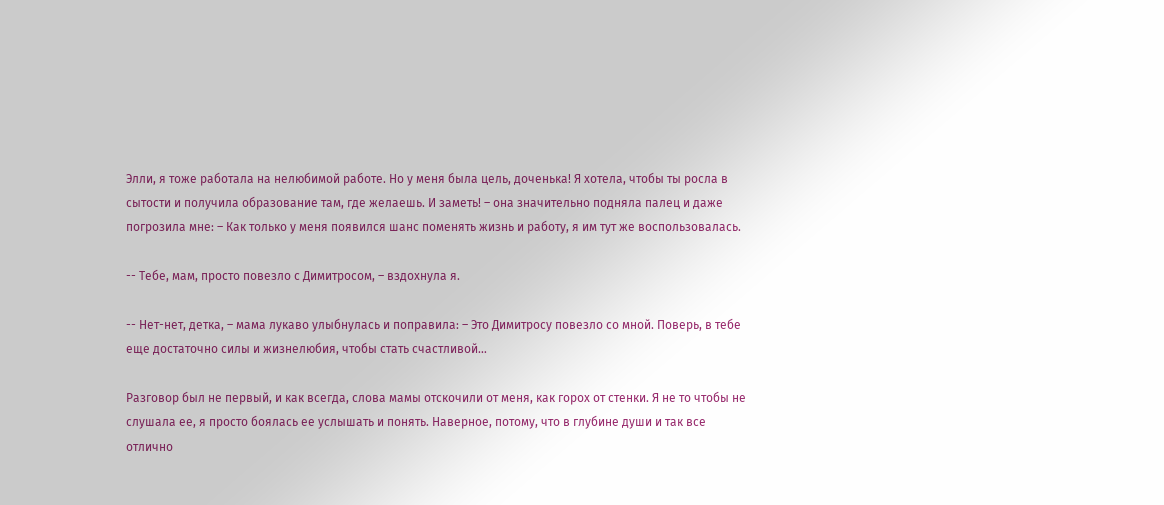Элли, я тоже работала на нелюбимой работе. Но у меня была цель, доченька! Я хотела, чтобы ты росла в сытости и получила образование там, где желаешь. И заметь! – она значительно подняла палец и даже погрозила мне: – Как только у меня появился шанс поменять жизнь и работу, я им тут же воспользовалась.

-- Тебе, мам, просто повезло с Димитросом, – вздохнула я.

-- Нет-нет, детка, – мама лукаво улыбнулась и поправила: – Это Димитросу повезло со мной. Поверь, в тебе еще достаточно силы и жизнелюбия, чтобы стать счастливой…

Разговор был не первый, и как всегда, слова мамы отскочили от меня, как горох от стенки. Я не то чтобы не слушала ее, я просто боялась ее услышать и понять. Наверное, потому, что в глубине души и так все отлично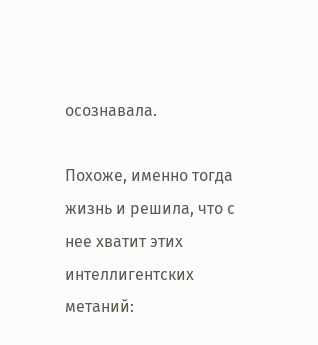осознавала.

Похоже, именно тогда жизнь и решила, что с нее хватит этих интеллигентских метаний: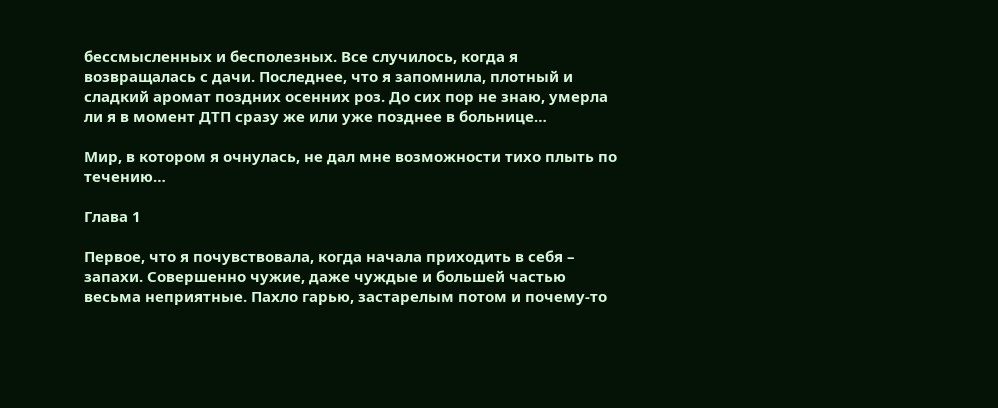бессмысленных и бесполезных. Все случилось, когда я возвращалась с дачи. Последнее, что я запомнила, плотный и сладкий аромат поздних осенних роз. До сих пор не знаю, умерла ли я в момент ДТП сразу же или уже позднее в больнице…

Мир, в котором я очнулась, не дал мне возможности тихо плыть по течению…

Глава 1

Первое, что я почувствовала, когда начала приходить в себя – запахи. Совершенно чужие, даже чуждые и большей частью весьма неприятные. Пахло гарью, застарелым потом и почему-то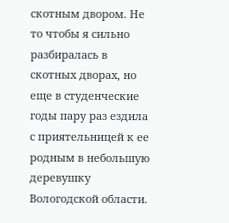скотным двором. Не то чтобы я сильно разбиралась в скотных дворах, но еще в студенческие годы пару раз ездила с приятельницей к ее родным в небольшую деревушку Вологодской области.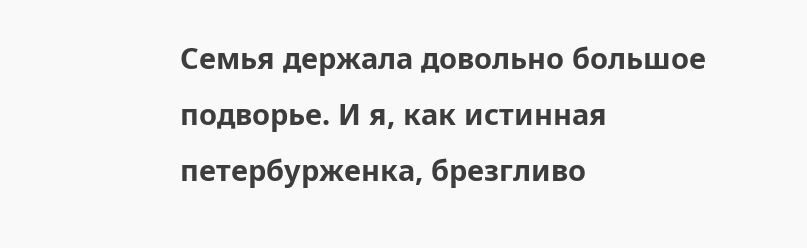Семья держала довольно большое подворье. И я, как истинная петербурженка, брезгливо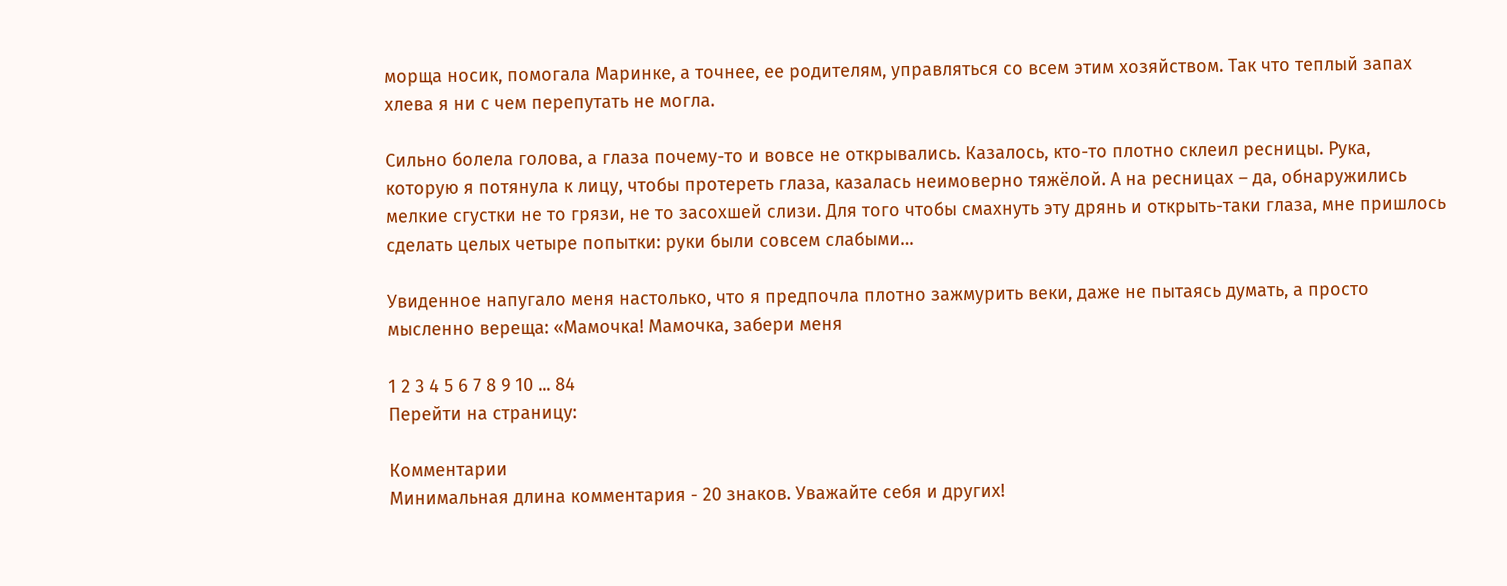морща носик, помогала Маринке, а точнее, ее родителям, управляться со всем этим хозяйством. Так что теплый запах хлева я ни с чем перепутать не могла.

Сильно болела голова, а глаза почему-то и вовсе не открывались. Казалось, кто-то плотно склеил ресницы. Рука, которую я потянула к лицу, чтобы протереть глаза, казалась неимоверно тяжёлой. А на ресницах – да, обнаружились мелкие сгустки не то грязи, не то засохшей слизи. Для того чтобы смахнуть эту дрянь и открыть-таки глаза, мне пришлось сделать целых четыре попытки: руки были совсем слабыми…

Увиденное напугало меня настолько, что я предпочла плотно зажмурить веки, даже не пытаясь думать, а просто мысленно вереща: «Мамочка! Мамочка, забери меня

1 2 3 4 5 6 7 8 9 10 ... 84
Перейти на страницу:

Комментарии
Минимальная длина комментария - 20 знаков. Уважайте себя и других!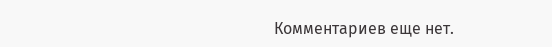Комментариев еще нет.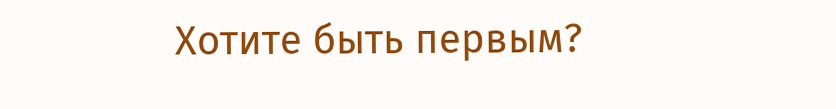Хотите быть первым?